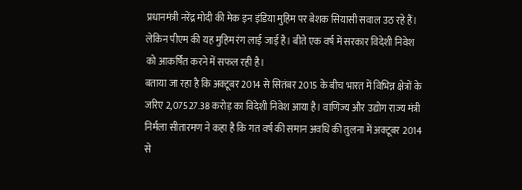प्रधानमंत्री नरेंद्र मोदी की मेक इन इंडिया मुहिम पर बेशक सियासी सवाल उठ रहे हैं। लेकिन पीएम की यह मुहिम रंग लाई जाई है। बीते एक वर्ष में सरकार विदेशी निवेश को आकर्षित करने में सफल रही है।
बताया जा रहा है कि अक्टूबर 2014 से सितंबर 2015 के बीच भारत में विभिन्न क्षेत्रों के जरिए 2,07527.38 करोड़ का विदेशी निवेश आया है। वाणिज्य और उद्योग राज्य मंत्री निर्मला सीतारमण ने कहा है कि गत वर्ष की समान अवधि की तुलना में अक्टूबर 2014 से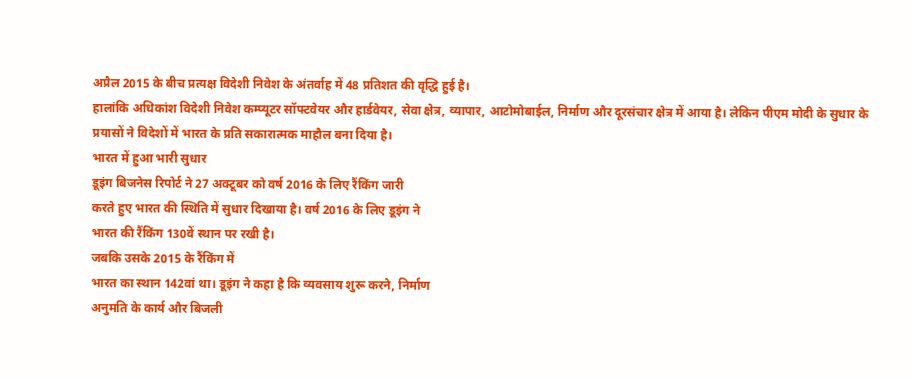अप्रैल 2015 के बीच प्रत्यक्ष विदेशी निवेश के अंतर्वाह में 48 प्रतिशत की वृद्धि हुई है।
हालांकि अधिकांश विदेशी निवेश कम्प्यूटर सॉफ्टवेयर और हार्डवेयर, सेवा क्षेत्र, व्यापार, आटोमोबाईल, निर्माण और दूरसंचार क्षेत्र में आया है। लेकिन पीएम मोदी के सुधार के प्रयासों ने विदेशों में भारत के प्रति सकारात्मक माहौल बना दिया है।
भारत में हुआ भारी सुधार
डूइंग बिजनेस रिपोर्ट ने 27 अक्टूबर को वर्ष 2016 के लिए रैंकिंग जारी
करते हुए भारत की स्थिति में सुधार दिखाया है। वर्ष 2016 के लिए डूइंग ने
भारत की रैंकिंग 130वें स्थान पर रखी है।
जबकि उसके 2015 के रैंकिंग में
भारत का स्थान 142वां था। डूइंग ने कहा है कि व्यवसाय शुरू करने, निर्माण
अनुमति के कार्य और बिजली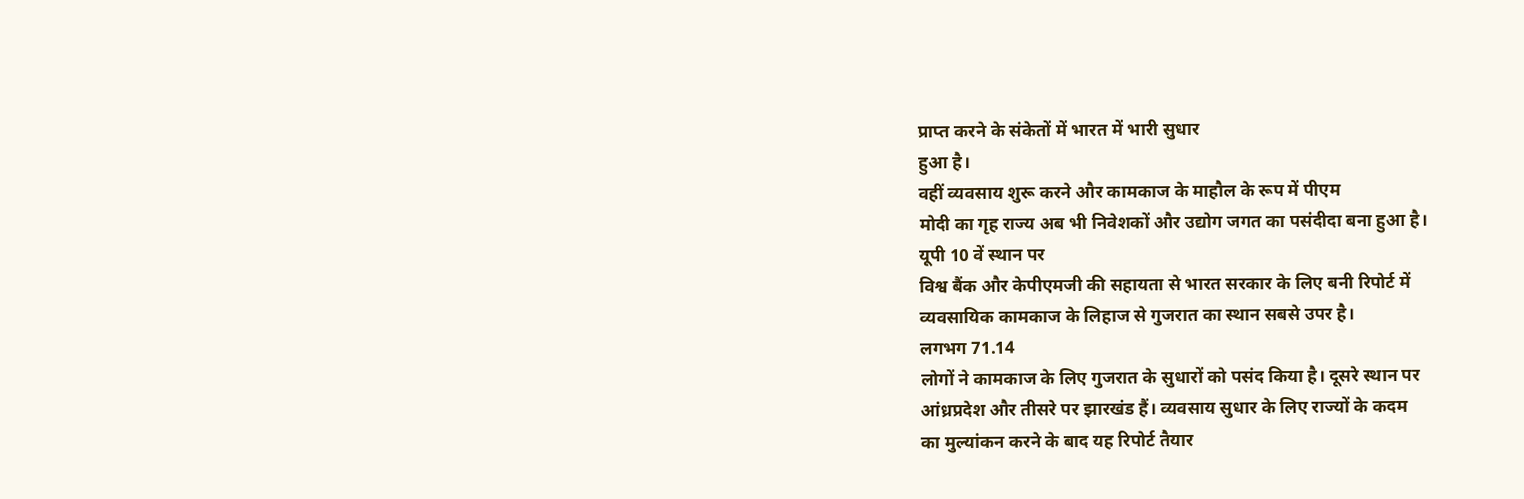प्राप्त करने के संकेतों में भारत में भारी सुधार
हुआ है।
वहीं व्यवसाय शुरू करने और कामकाज के माहौल के रूप में पीएम
मोदी का गृह राज्य अब भी निवेशकों और उद्योग जगत का पसंदीदा बना हुआ है।
यूपी 10 वें स्थान पर
विश्व बैंक और केपीएमजी की सहायता से भारत सरकार के लिए बनी रिपोर्ट में
व्यवसायिक कामकाज के लिहाज से गुजरात का स्थान सबसे उपर है।
लगभग 71.14
लोगों ने कामकाज के लिए गुजरात के सुधारों को पसंद किया है। दूसरे स्थान पर
आंध्रप्रदेश और तीसरे पर झारखंड हैं। व्यवसाय सुधार के लिए राज्यों के कदम
का मुल्यांकन करने के बाद यह रिपोर्ट तैयार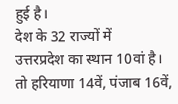हुई है।
देश के 32 राज्यों में
उत्तरप्रदेश का स्थान 10वां है। तो हरियाणा 14वें, पंजाब 16वें,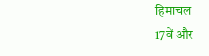हिमाचल
17वें और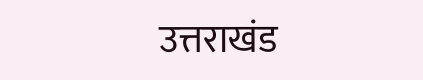उत्तराखंड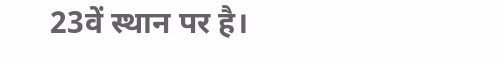23वें स्थान पर है।